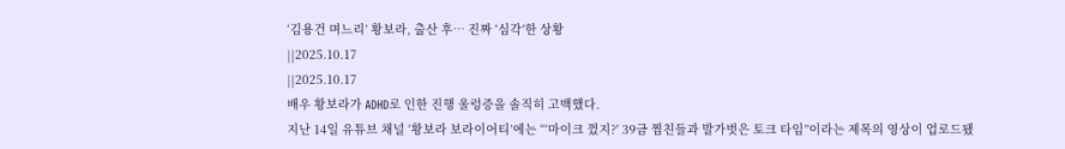‘김용건 며느리’ 황보라, 출산 후… 진짜 ‘심각’한 상황
||2025.10.17
||2025.10.17
배우 황보라가 ADHD로 인한 진행 울렁증을 솔직히 고백했다.
지난 14일 유튜브 채널 ‘황보라 보라이어티’에는 “‘마이크 껐지?’ 39금 찜친들과 발가벗은 토크 타임”이라는 제목의 영상이 업로드됐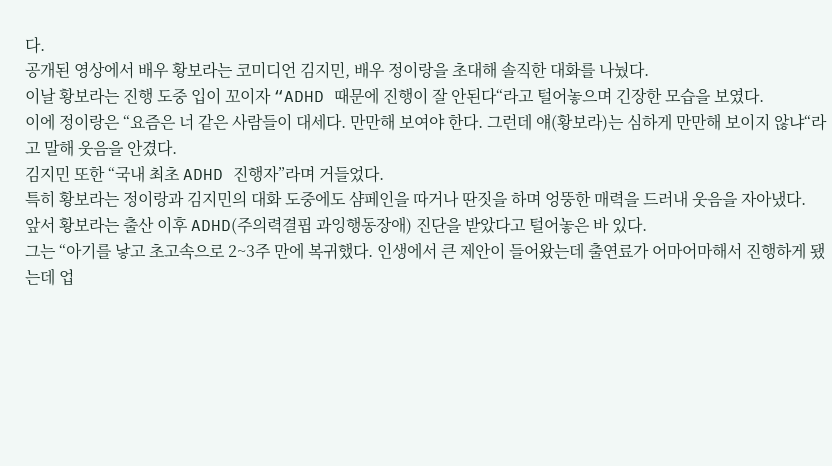다.
공개된 영상에서 배우 황보라는 코미디언 김지민, 배우 정이랑을 초대해 솔직한 대화를 나눴다.
이날 황보라는 진행 도중 입이 꼬이자 “ADHD 때문에 진행이 잘 안된다“라고 털어놓으며 긴장한 모습을 보였다.
이에 정이랑은 “요즘은 너 같은 사람들이 대세다. 만만해 보여야 한다. 그런데 얘(황보라)는 심하게 만만해 보이지 않냐“라고 말해 웃음을 안겼다.
김지민 또한 “국내 최초 ADHD 진행자”라며 거들었다.
특히 황보라는 정이랑과 김지민의 대화 도중에도 샴페인을 따거나 딴짓을 하며 엉뚱한 매력을 드러내 웃음을 자아냈다.
앞서 황보라는 출산 이후 ADHD(주의력결핍 과잉행동장애) 진단을 받았다고 털어놓은 바 있다.
그는 “아기를 낳고 초고속으로 2~3주 만에 복귀했다. 인생에서 큰 제안이 들어왔는데 출연료가 어마어마해서 진행하게 됐는데 업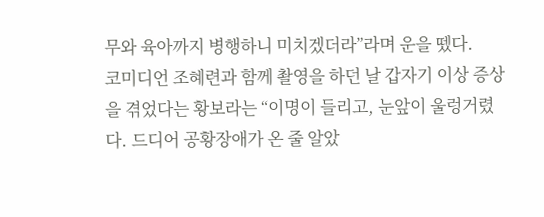무와 육아까지 병행하니 미치겠더라”라며 운을 뗐다.
코미디언 조혜련과 함께 촬영을 하던 날 갑자기 이상 증상을 겪었다는 황보라는 “이명이 들리고, 눈앞이 울렁거렸다. 드디어 공황장애가 온 줄 알았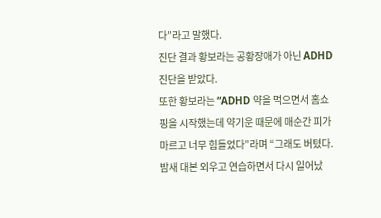다”라고 말했다.
진단 결과 황보라는 공황장애가 아닌 ADHD 진단을 받았다.
또한 황보라는 “ADHD 약을 먹으면서 홈쇼핑을 시작했는데 약기운 때문에 매순간 피가 마르고 너무 힘들었다”라며 “그래도 버텼다. 밤새 대본 외우고 연습하면서 다시 일어났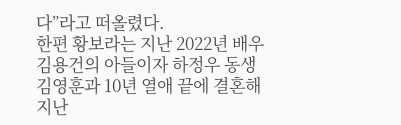다”라고 떠올렸다.
한편 황보라는 지난 2022년 배우 김용건의 아들이자 하정우 동생 김영훈과 10년 열애 끝에 결혼해 지난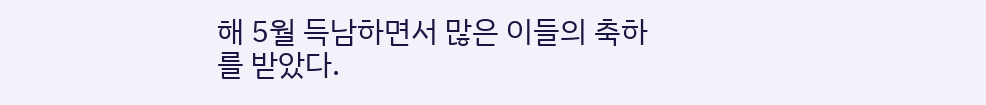해 5월 득남하면서 많은 이들의 축하를 받았다.